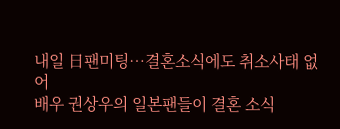내일 日팬미팅…결혼소식에도 취소사태 없어
배우 권상우의 일본팬들이 결혼 소식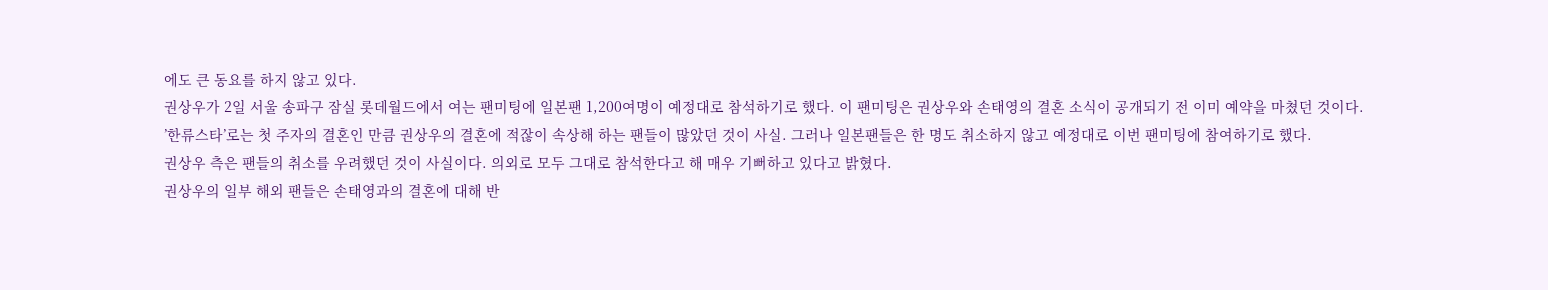에도 큰 동요를 하지 않고 있다.
권상우가 2일 서울 송파구 잠실 롯데월드에서 여는 팬미팅에 일본팬 1,200여명이 예정대로 참석하기로 했다. 이 팬미팅은 권상우와 손태영의 결혼 소식이 공개되기 전 이미 예약을 마쳤던 것이다.
’한류스타’로는 첫 주자의 결혼인 만큼 권상우의 결혼에 적잖이 속상해 하는 팬들이 많았던 것이 사실. 그러나 일본팬들은 한 명도 취소하지 않고 예정대로 이번 팬미팅에 참여하기로 했다.
권상우 측은 팬들의 취소를 우려했던 것이 사실이다. 의외로 모두 그대로 참석한다고 해 매우 기뻐하고 있다고 밝혔다.
권상우의 일부 해외 팬들은 손태영과의 결혼에 대해 반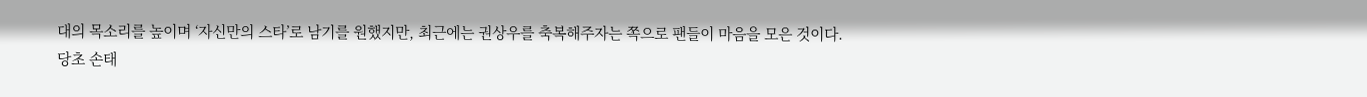대의 목소리를 높이며 ‘자신만의 스타’로 남기를 원했지만, 최근에는 권상우를 축복해주자는 쪽으로 팬들이 마음을 모은 것이다.
당초 손태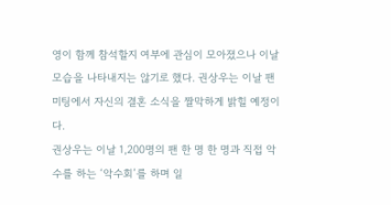영이 함께 참석할지 여부에 관심이 모아졌으나 이날 모습을 나타내지는 않기로 했다. 권상우는 이날 팬미팅에서 자신의 결혼 소식을 짤막하게 밝힐 예정이다.
권상우는 이날 1,200명의 팬 한 명 한 명과 직접 악수를 하는 ‘악수회’를 하며 일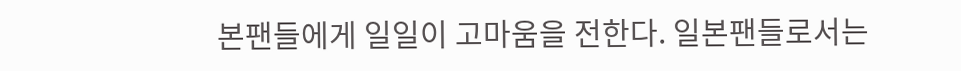본팬들에게 일일이 고마움을 전한다. 일본팬들로서는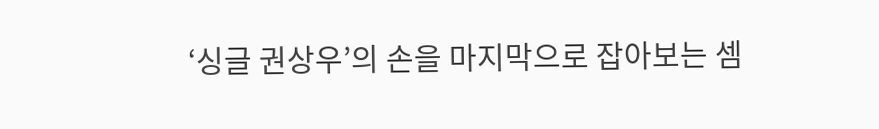‘싱글 권상우’의 손을 마지막으로 잡아보는 셈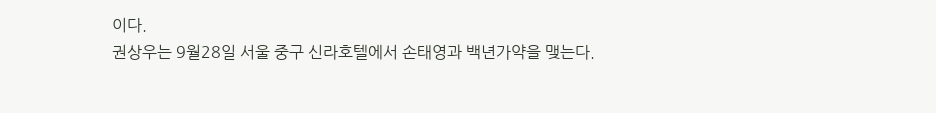이다.
권상우는 9월28일 서울 중구 신라호텔에서 손태영과 백년가약을 맺는다.